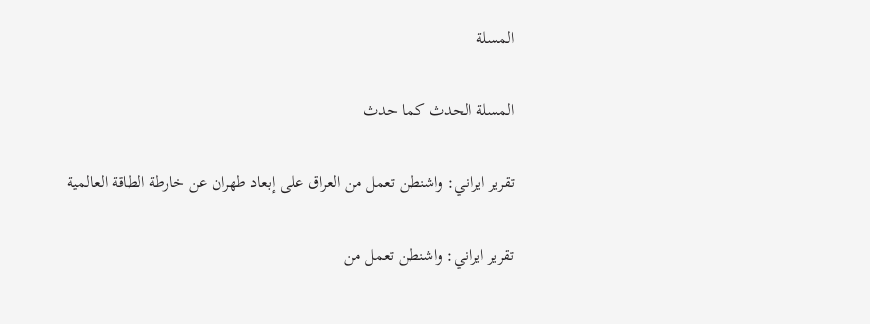المسلة

المسلة الحدث كما حدث

تقرير ايراني: واشنطن تعمل من العراق على إبعاد طهران عن خارطة الطاقة العالمية

تقرير ايراني: واشنطن تعمل من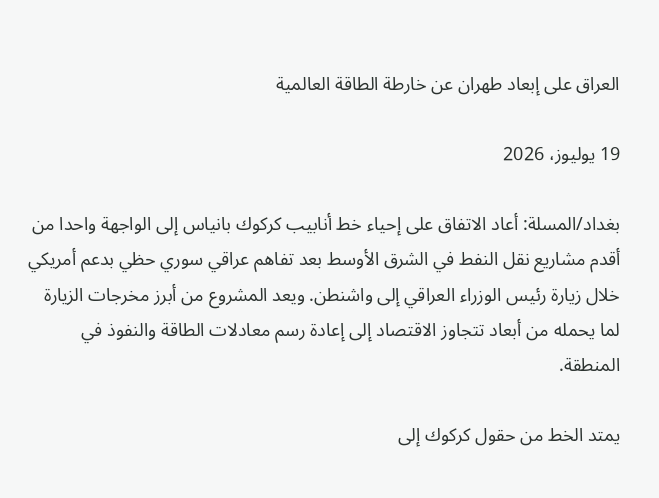العراق على إبعاد طهران عن خارطة الطاقة العالمية

19 يوليوز، 2026

بغداد/المسلة: أعاد الاتفاق على إحياء خط أنابيب كركوك بانياس إلى الواجهة واحدا من أقدم مشاريع نقل النفط في الشرق الأوسط بعد تفاهم عراقي سوري حظي بدعم أمريكي خلال زيارة رئيس الوزراء العراقي إلى واشنطن. ويعد المشروع من أبرز مخرجات الزيارة لما يحمله من أبعاد تتجاوز الاقتصاد إلى إعادة رسم معادلات الطاقة والنفوذ في المنطقة.

يمتد الخط من حقول كركوك إلى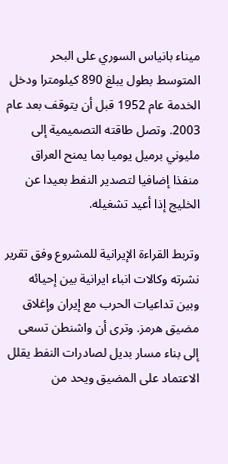ميناء بانياس السوري على البحر المتوسط بطول يبلغ 890 كيلومترا ودخل الخدمة عام 1952 قبل أن يتوقف بعد عام 2003. وتصل طاقته التصميمية إلى مليوني برميل يوميا بما يمنح العراق منفذا إضافيا لتصدير النفط بعيدا عن الخليج إذا أعيد تشغيله.

وتربط القراءة الإيرانية للمشروع وفق تقرير نشرته وكالات انباء ايرانية بين إحيائه وبين تداعيات الحرب مع إيران وإغلاق مضيق هرمز. وترى أن واشنطن تسعى إلى بناء مسار بديل لصادرات النفط يقلل الاعتماد على المضيق ويحد من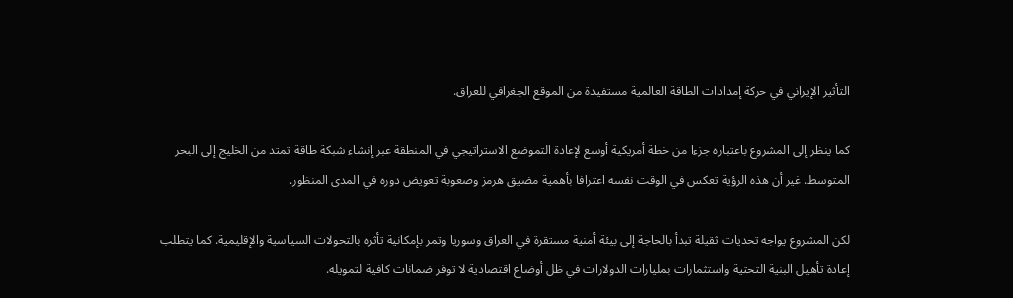التأثير الإيراني في حركة إمدادات الطاقة العالمية مستفيدة من الموقع الجغرافي للعراق.

كما ينظر إلى المشروع باعتباره جزءا من خطة أمريكية أوسع لإعادة التموضع الاستراتيجي في المنطقة عبر إنشاء شبكة طاقة تمتد من الخليج إلى البحر المتوسط. غير أن هذه الرؤية تعكس في الوقت نفسه اعترافا بأهمية مضيق هرمز وصعوبة تعويض دوره في المدى المنظور.

لكن المشروع يواجه تحديات ثقيلة تبدأ بالحاجة إلى بيئة أمنية مستقرة في العراق وسوريا وتمر بإمكانية تأثره بالتحولات السياسية والإقليمية. كما يتطلب إعادة تأهيل البنية التحتية واستثمارات بمليارات الدولارات في ظل أوضاع اقتصادية لا توفر ضمانات كافية لتمويله.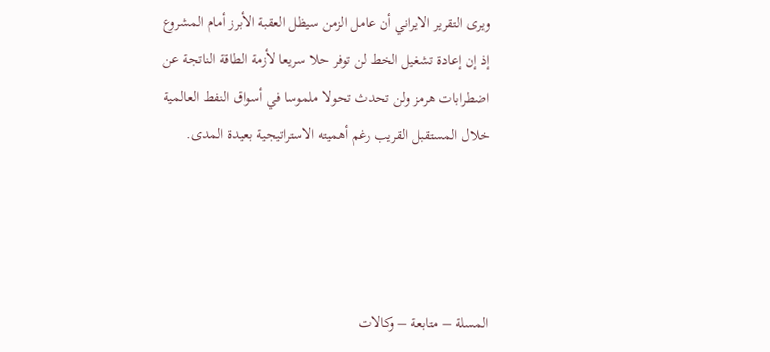ويرى التقرير الايراني أن عامل الزمن سيظل العقبة الأبرز أمام المشروع إذ إن إعادة تشغيل الخط لن توفر حلا سريعا لأزمة الطاقة الناتجة عن اضطرابات هرمز ولن تحدث تحولا ملموسا في أسواق النفط العالمية خلال المستقبل القريب رغم أهميته الاستراتيجية بعيدة المدى.




المسلة – متابعة – وكالات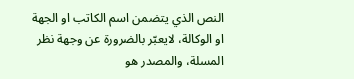النص الذي يتضمن اسم الكاتب او الجهة او الوكالة، لايعبّر بالضرورة عن وجهة نظر المسلة، والمصدر هو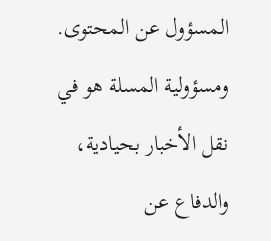المسؤول عن المحتوى. ومسؤولية المسلة هو في نقل الأخبار بحيادية، والدفاع عن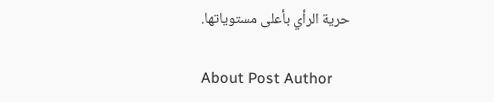حرية الرأي بأعلى مستوياتها.

About Post Author